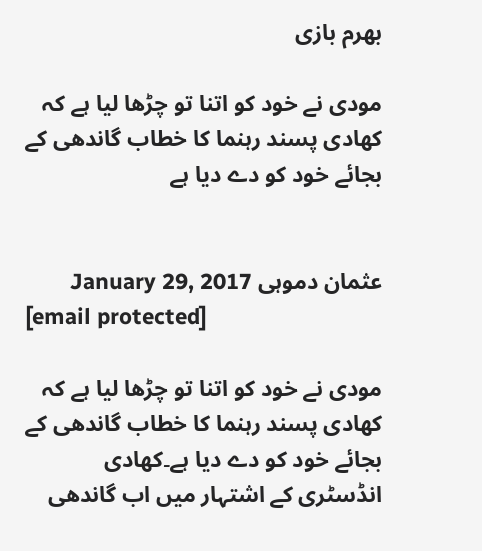بھرم بازی

مودی نے خود کو اتنا تو چڑھا لیا ہے کہ کھادی پسند رہنما کا خطاب گاندھی کے بجائے خود کو دے دیا ہے


عثمان دموہی January 29, 2017
[email protected]

مودی نے خود کو اتنا تو چڑھا لیا ہے کہ کھادی پسند رہنما کا خطاب گاندھی کے بجائے خود کو دے دیا ہے۔کھادی انڈسٹری کے اشتہار میں اب گاندھی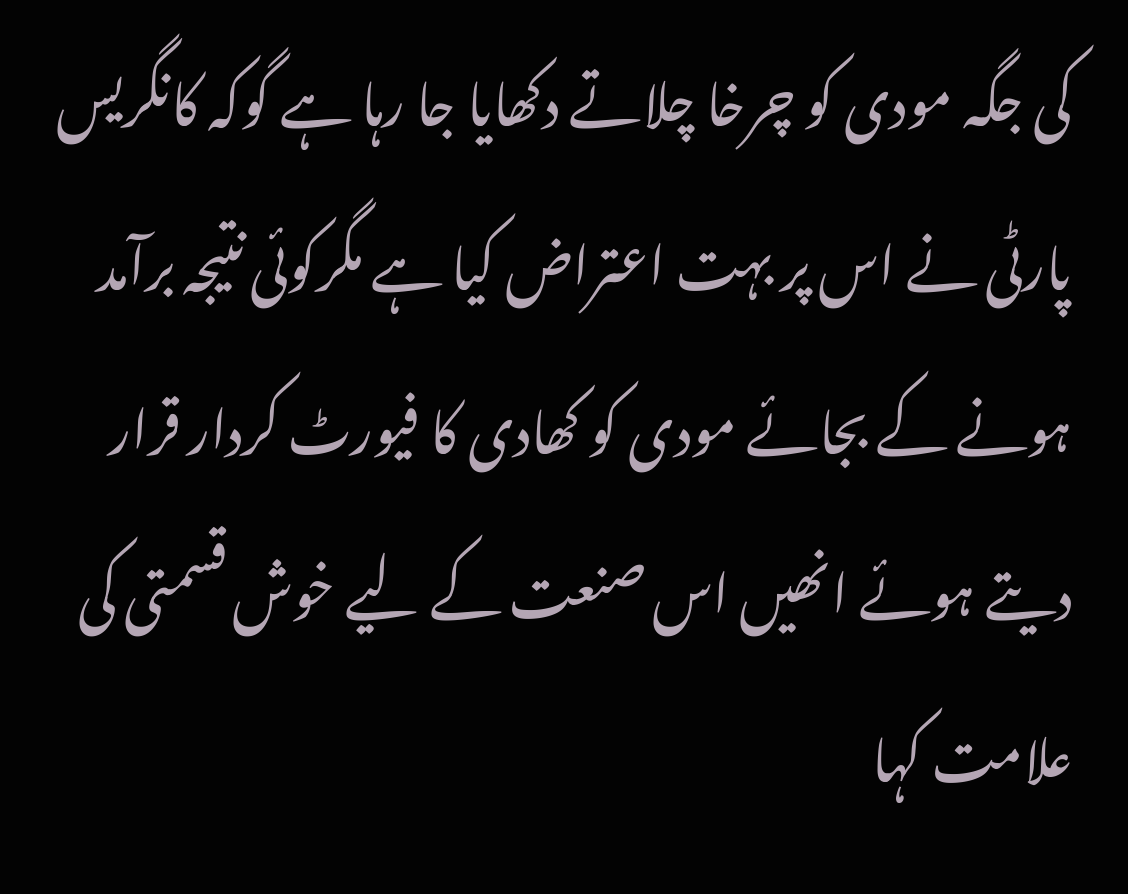کی جگہ مودی کو چرخا چلاتے دکھایا جا رہا ہے گوکہ کانگریس پارٹی نے اس پر بہت اعتراض کیا ہے مگرکوئی نتیجہ برآمد ہونے کے بجائے مودی کو کھادی کا فیورٹ کردار قرار دیتے ہوئے انھیں اس صنعت کے لیے خوش قسمتی کی علامت کہا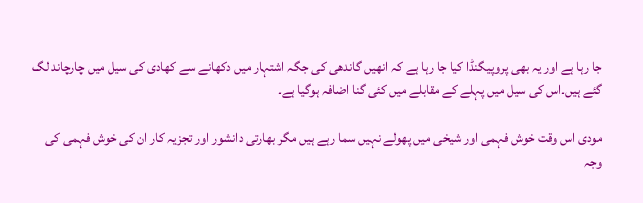جا رہا ہے اور یہ بھی پروپیگنڈا کیا جا رہا ہے کہ انھیں گاندھی کی جگہ اشتہار میں دکھانے سے کھادی کی سیل میں چارچاند لگ گئے ہیں۔اس کی سیل میں پہلے کے مقابلے میں کئی گنا اضافہ ہوگیا ہے۔

مودی اس وقت خوش فہمی اور شیخی میں پھولے نہیں سما رہے ہیں مگر بھارتی دانشور اور تجزیہ کار ان کی خوش فہمی کی وجہ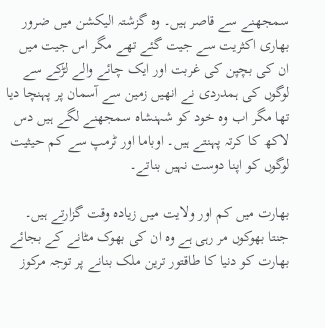سمجھنے سے قاصر ہیں۔ وہ گزشتہ الیکشن میں ضرور بھاری اکثریت سے جیت گئے تھے مگر اس جیت میں ان کی بچپن کی غربت اور ایک چائے والے لڑکے سے لوگوں کی ہمدردی نے انھیں زمین سے آسمان پر پہنچا دیا تھا مگر اب وہ خود کو شہنشاہ سمجھنے لگے ہیں دس لاکھ کا کرتہ پہنتے ہیں۔ اوباما اور ٹرمپ سے کم حیثیت لوگوں کو اپنا دوست نہیں بناتے۔

بھارت میں کم اور ولایت میں زیادہ وقت گزارتے ہیں۔ جنتا بھوکوں مر رہی ہے وہ ان کی بھوک مٹانے کے بجائے بھارت کو دنیا کا طاقتور ترین ملک بنانے پر توجہ مرکوز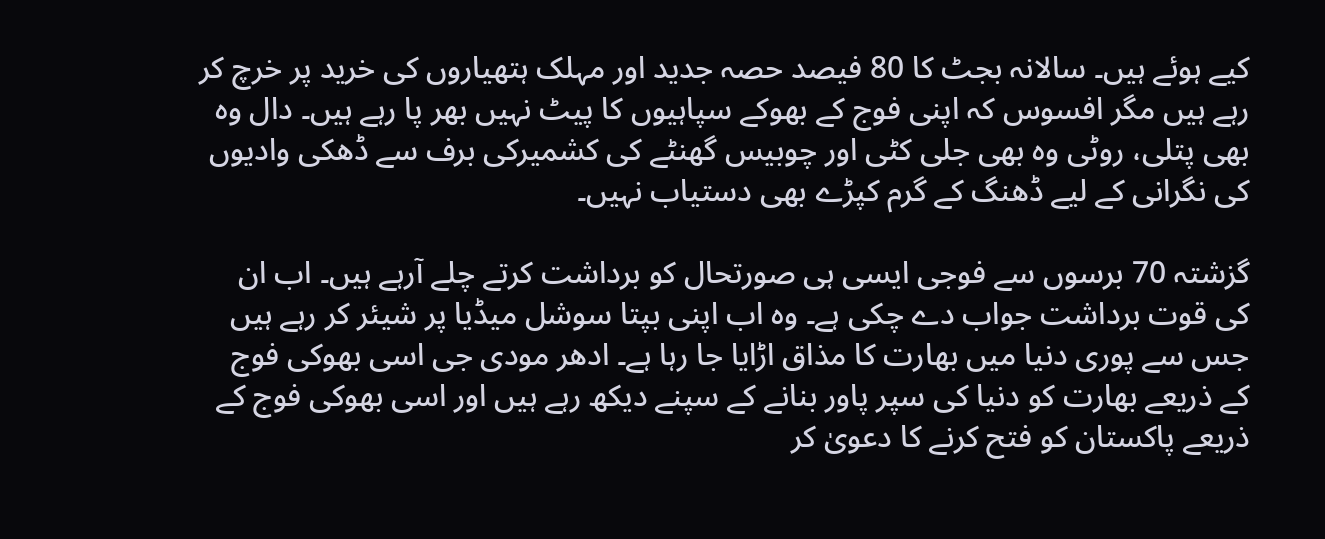کیے ہوئے ہیں۔ سالانہ بجٹ کا 80 فیصد حصہ جدید اور مہلک ہتھیاروں کی خرید پر خرچ کر رہے ہیں مگر افسوس کہ اپنی فوج کے بھوکے سپاہیوں کا پیٹ نہیں بھر پا رہے ہیں۔ دال وہ بھی پتلی، روٹی وہ بھی جلی کٹی اور چوبیس گھنٹے کی کشمیرکی برف سے ڈھکی وادیوں کی نگرانی کے لیے ڈھنگ کے گرم کپڑے بھی دستیاب نہیں۔

گزشتہ 70 برسوں سے فوجی ایسی ہی صورتحال کو برداشت کرتے چلے آرہے ہیں۔ اب ان کی قوت برداشت جواب دے چکی ہے۔ وہ اب اپنی بپتا سوشل میڈیا پر شیئر کر رہے ہیں جس سے پوری دنیا میں بھارت کا مذاق اڑایا جا رہا ہے۔ ادھر مودی جی اسی بھوکی فوج کے ذریعے بھارت کو دنیا کی سپر پاور بنانے کے سپنے دیکھ رہے ہیں اور اسی بھوکی فوج کے ذریعے پاکستان کو فتح کرنے کا دعویٰ کر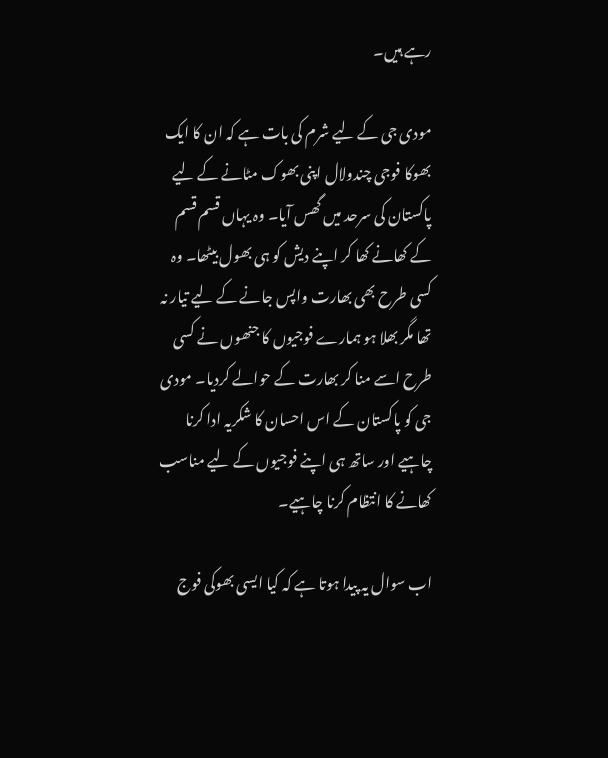رہے ہیں۔

مودی جی کے لیے شرم کی بات ہے کہ ان کا ایک بھوکا فوجی چندولال اپنی بھوک مٹانے کے لیے پاکستان کی سرحد میں گھس آیا۔ وہ یہاں قسم قسم کے کھانے کھا کر اپنے دیش کو ہی بھول بیٹھا۔ وہ کسی طرح بھی بھارت واپس جانے کے لیے تیار نہ تھا مگر بھلا ہو ہمارے فوجیوں کا جنھوں نے کسی طرح اسے منا کر بھارت کے حوالے کردیا۔ مودی جی کو پاکستان کے اس احسان کا شکریہ ادا کرنا چاہیے اور ساتھ ہی اپنے فوجیوں کے لیے مناسب کھانے کا انتظام کرنا چاہیے۔

اب سوال یہ پیدا ہوتا ہے کہ کیا ایسی بھوکی فوج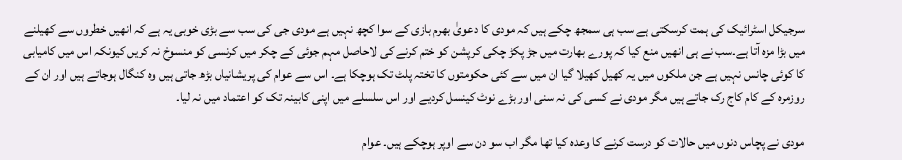سرجیکل اسٹرائیک کی ہمت کرسکتی ہے سب ہی سمجھ چکے ہیں کہ مودی کا دعویٰ بھرم بازی کے سوا کچھ نہیں ہے مودی جی کی سب سے بڑی خوبی یہ ہے کہ انھیں خطروں سے کھیلنے میں بڑا مزہ آتا ہے۔سب نے ہی انھیں منع کیا کہ پورے بھارت میں جڑ پکڑ چکی کرپشن کو ختم کرنے کی لاحاصل مہم جوئی کے چکر میں کرنسی کو منسوخ نہ کریں کیونکہ اس میں کامیابی کا کوئی چانس نہیں ہے جن ملکوں میں یہ کھیل کھیلا گیا ان میں سے کئی حکومتوں کا تختہ پلٹ تک ہوچکا ہے۔ اس سے عوام کی پریشانیاں بڑھ جاتی ہیں وہ کنگال ہوجاتے ہیں اور ان کے روزمرہ کے کام کاج رک جاتے ہیں مگر مودی نے کسی کی نہ سنی اور بڑے نوٹ کینسل کردیے اور اس سلسلے میں اپنی کابینہ تک کو اعتماد میں نہ لیا۔

مودی نے پچاس دنوں میں حالات کو درست کرنے کا وعدہ کیا تھا مگر اب سو دن سے اوپر ہوچکے ہیں۔ عوام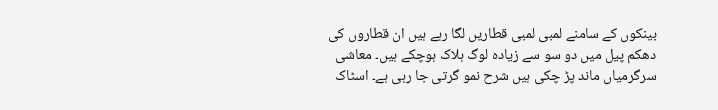بینکوں کے سامنے لمبی لمبی قطاریں لگا رہے ہیں ان قطاروں کی دھکم پیل میں دو سو سے زیادہ لوگ ہلاک ہوچکے ہیں۔ معاشی سرگرمیاں ماند پڑ چکی ہیں شرح نمو گرتی جا رہی ہے۔ اسٹاک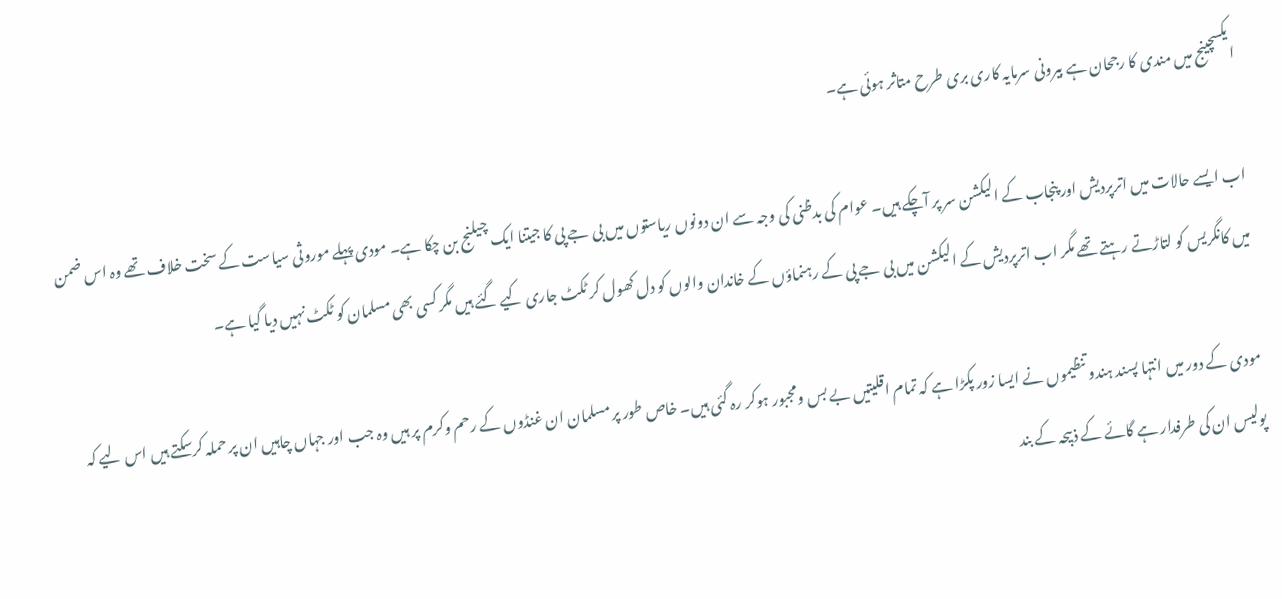ایکسچینج میں مندی کا رجحان ہے بیرونی سرمایہ کاری بری طرح متاثر ہوئی ہے۔

اب ایسے حالات میں اترپردیش اور پنجاب کے الیکشن سر پر آچکے ہیں۔ عوام کی بدظنی کی وجہ سے ان دونوں ریاستوں میں بی جے پی کا جیتنا ایک چیلنج بن چکا ہے۔ مودی پہلے موروثی سیاست کے سخت خلاف تھے وہ اس ضمن میں کانگریس کو لتاڑتے رہتے تھے مگر اب اترپردیش کے الیکشن میں بی جے پی کے رہنماؤں کے خاندان والوں کو دل کھول کر ٹکٹ جاری کیے گئے ہیں مگر کسی بھی مسلمان کو ٹکٹ نہیں دیا گیا ہے۔

مودی کے دور میں انتہا پسند ہندو تنظیموں نے ایسا زور پکڑا ہے کہ تمام اقلیتیں بے بس ومجبور ہوکر رہ گئی ہیں۔ خاص طور پر مسلمان ان غنڈوں کے رحم وکرم پر ہیں وہ جب اور جہاں چاہیں ان پر حملہ کرسکتے ہیں اس لیے کہ پولیس ان کی طرفدار ہے گائے کے ذبیحہ کے بند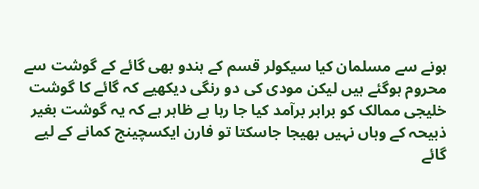ہونے سے مسلمان کیا سیکولر قسم کے ہندو بھی گائے کے گوشت سے محروم ہوگئے ہیں لیکن مودی کی دو رنگی دیکھیے کہ گائے کا گوشت خلیجی ممالک کو برابر برآمد کیا جا رہا ہے ظاہر ہے کہ یہ گوشت بغیر ذبیحہ کے وہاں نہیں بھیجا جاسکتا تو فارن ایکسچینج کمانے کے لیے گائے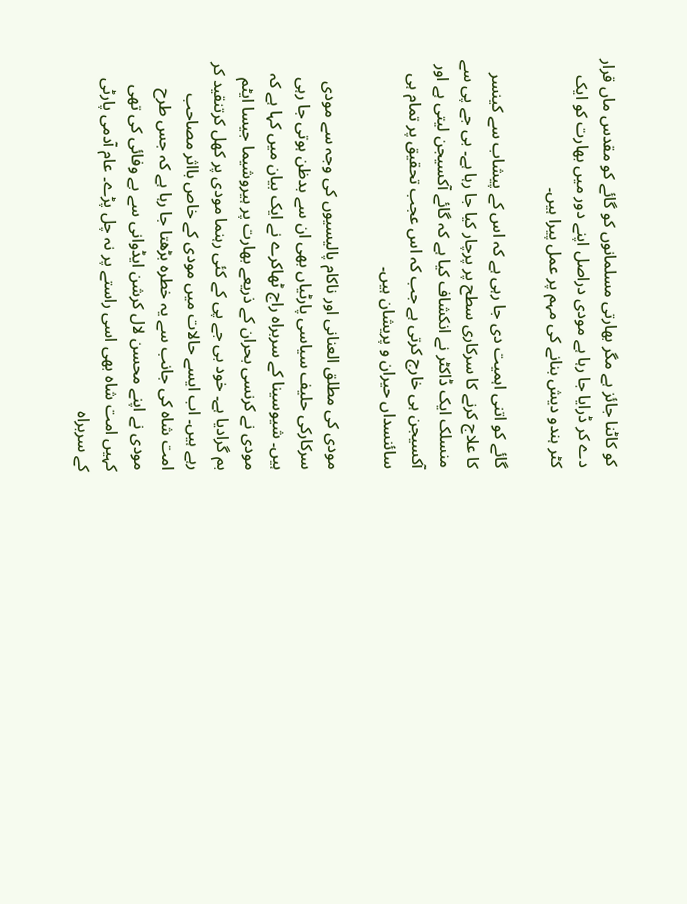کو کاٹنا جائز ہے مگر بھارتی مسلمانوں کو گائے کو مقدس ماں قرار دے کر ڈرایا جا رہا ہے مودی دراصل اپنے دور میں بھارت کو ایک کٹر ہندو دیش بنانے کی مہم پر عمل پیرا ہیں۔

گائے کو اتنی اہمیت دی جا رہی ہے کہ اس کے پیشاب سے کینسر کا علاج کرنے کا سرکاری سطح پر پرچار کیا جا رہا ہے۔ بی جے پی سے منسلک ایک ڈاکٹر نے انکشاف کیا ہے کہ گائے آکسیجن لیتی ہے اور آکسیجن ہی خارج کرتی ہے جب کہ اس عجب تحقیق پر تمام ہی سائنسداں حیران و پریشان ہیں۔

مودی کی مطلق العنانی اور ناکام پالیسیوں کی وجہ سے مودی سرکارکی حلیف سیاسی پارٹیاں بھی ان سے بدظن ہوتی جا رہی ہیں۔ شیوسینا کے سربراہ راج ٹھاکرے نے ایک بیان میں کہا ہے کہ مودی نے کرنسی بحران کے ذریعے بھارت پر ہیروشیما جیسا ایٹم بم گرادیا ہے۔ خود بی جے پی کے کئی رہنما مودی پر کھل کرتنقید کر رہے ہیں۔ اب ایسے حالات میں مودی کے خاص بااثر مصاحب امت شاہ کی جانب سے یہ خطرہ بڑھتا جا رہا ہے کہ جس طرح مودی نے اپنے محسن لال کرشن ایڈوانی سے بے وفائی کی تھی کہیں امت شاہ بھی اسی راستے پر نہ چل پڑے۔ عام آدمی پارٹی کے سربراہ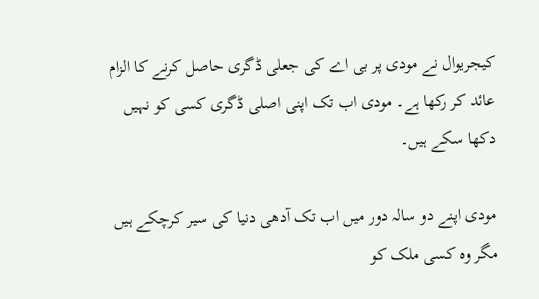کیجریوال نے مودی پر بی اے کی جعلی ڈگری حاصل کرنے کا الزام عائد کر رکھا ہے۔ مودی اب تک اپنی اصلی ڈگری کسی کو نہیں دکھا سکے ہیں۔

مودی اپنے دو سالہ دور میں اب تک آدھی دنیا کی سیر کرچکے ہیں مگر وہ کسی ملک کو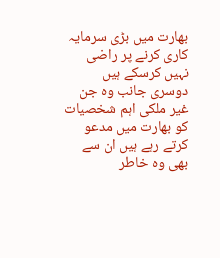بھارت میں بڑی سرمایہ کاری کرنے پر راضی نہیں کرسکے ہیں دوسری جانب وہ جن غیر ملکی اہم شخصیات کو بھارت میں مدعو کرتے رہے ہیں ان سے بھی وہ خاطر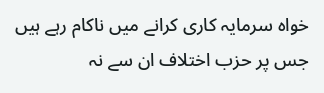خواہ سرمایہ کاری کرانے میں ناکام رہے ہیں جس پر حزب اختلاف ان سے نہ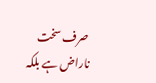صرف سخت ناراض ہے بلکہ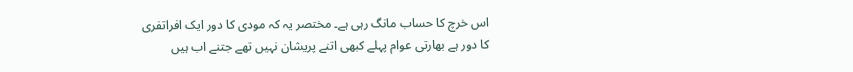اس خرچ کا حساب مانگ رہی ہے۔ مختصر یہ کہ مودی کا دور ایک افراتفری کا دور ہے بھارتی عوام پہلے کبھی اتنے پریشان نہیں تھے جتنے اب ہیں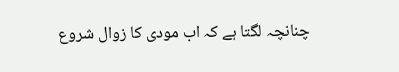چنانچہ لگتا ہے کہ اب مودی کا زوال شروع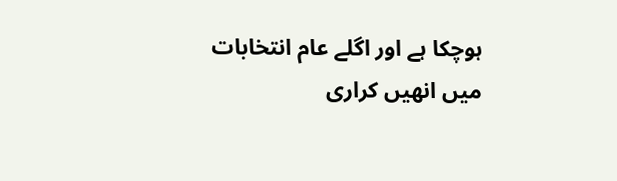ہوچکا ہے اور اگلے عام انتخابات میں انھیں کراری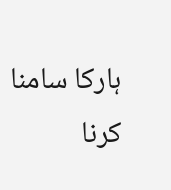ہارکا سامنا کرنا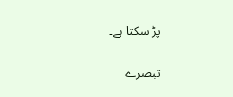پڑ سکتا ہے۔

تبصرے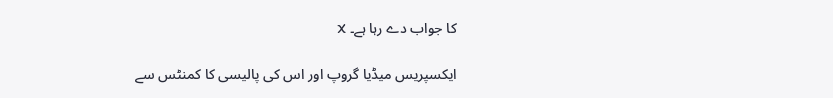کا جواب دے رہا ہے۔ X

ایکسپریس میڈیا گروپ اور اس کی پالیسی کا کمنٹس سے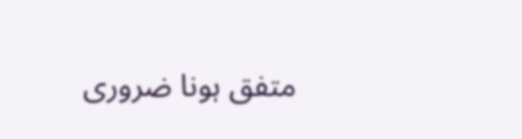متفق ہونا ضروری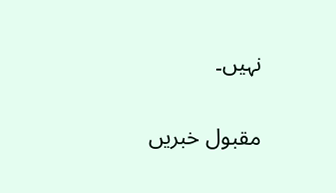نہیں۔

مقبول خبریں